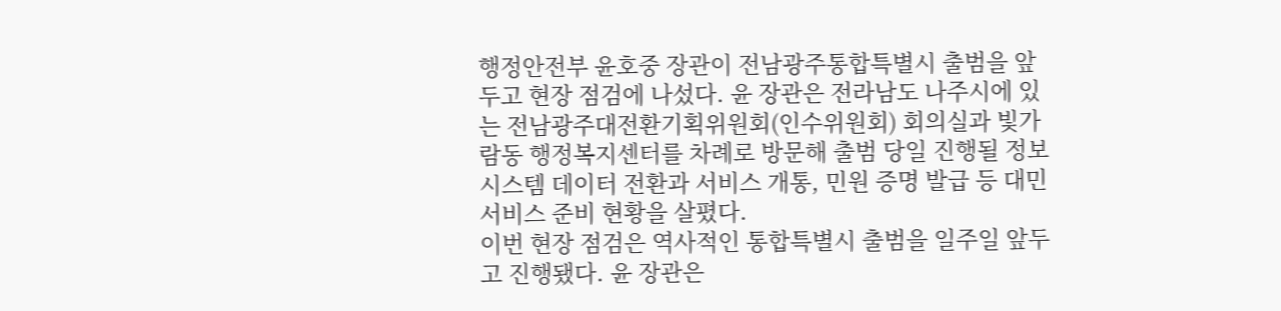행정안전부 윤호중 장관이 전남광주통합특별시 출범을 앞두고 현장 점검에 나섰다. 윤 장관은 전라남도 나주시에 있는 전남광주대전환기획위원회(인수위원회) 회의실과 빛가람동 행정복지센터를 차례로 방문해 출범 당일 진행될 정보시스템 데이터 전환과 서비스 개통, 민원 증명 발급 등 대민서비스 준비 현황을 살폈다.
이번 현장 점검은 역사적인 통합특별시 출범을 일주일 앞두고 진행됐다. 윤 장관은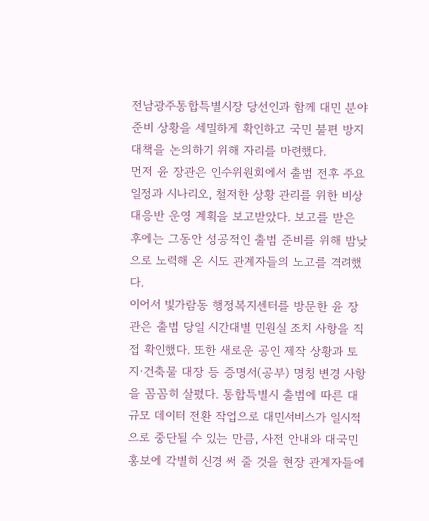전남광주통합특별시장 당선인과 함께 대민 분야 준비 상황을 세밀하게 확인하고 국민 불편 방지 대책을 논의하기 위해 자리를 마련했다.
먼저 윤 장관은 인수위원회에서 출범 전후 주요 일정과 시나리오, 철저한 상황 관리를 위한 비상대응반 운영 계획을 보고받았다. 보고를 받은 후에는 그동안 성공적인 출범 준비를 위해 밤낮으로 노력해 온 시도 관계자들의 노고를 격려했다.
이어서 빛가람동 행정복지센터를 방문한 윤 장관은 출범 당일 시간대별 민원실 조치 사항을 직접 확인했다. 또한 새로운 공인 제작 상황과 토지·건축물 대장 등 증명서(공부) 명칭 변경 사항을 꼼꼼히 살폈다. 통합특별시 출범에 따른 대규모 데이터 전환 작업으로 대민서비스가 일시적으로 중단될 수 있는 만큼, 사전 안내와 대국민 홍보에 각별히 신경 써 줄 것을 현장 관계자들에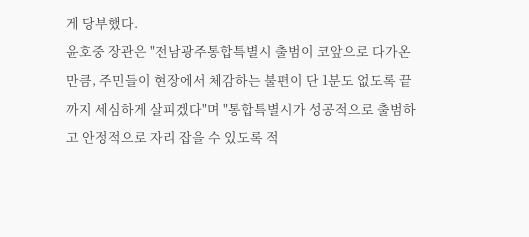게 당부했다.
윤호중 장관은 "전남광주통합특별시 출범이 코앞으로 다가온 만큼, 주민들이 현장에서 체감하는 불편이 단 1분도 없도록 끝까지 세심하게 살피겠다"며 "통합특별시가 성공적으로 출범하고 안정적으로 자리 잡을 수 있도록 적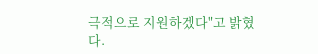극적으로 지원하겠다"고 밝혔다.